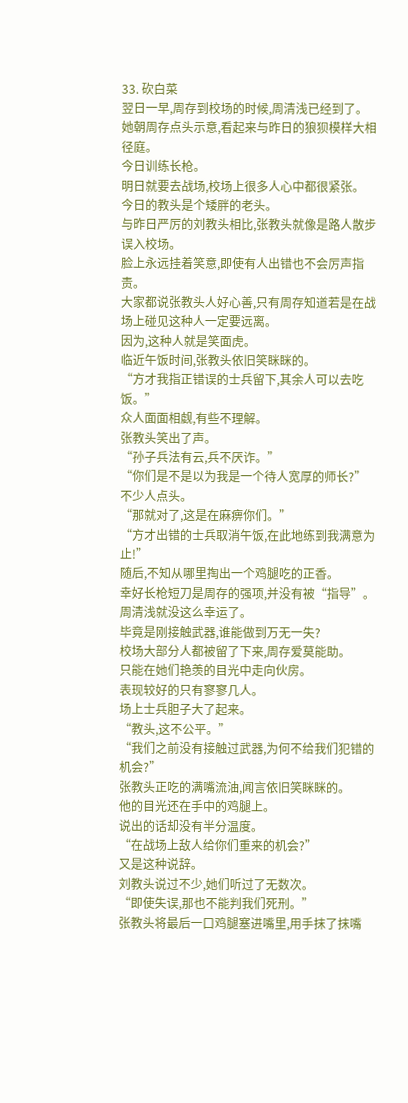33. 砍白菜
翌日一早,周存到校场的时候,周清浅已经到了。
她朝周存点头示意,看起来与昨日的狼狈模样大相径庭。
今日训练长枪。
明日就要去战场,校场上很多人心中都很紧张。
今日的教头是个矮胖的老头。
与昨日严厉的刘教头相比,张教头就像是路人散步误入校场。
脸上永远挂着笑意,即使有人出错也不会厉声指责。
大家都说张教头人好心善,只有周存知道若是在战场上碰见这种人一定要远离。
因为,这种人就是笑面虎。
临近午饭时间,张教头依旧笑眯眯的。
“方才我指正错误的士兵留下,其余人可以去吃饭。”
众人面面相觑,有些不理解。
张教头笑出了声。
“孙子兵法有云,兵不厌诈。”
“你们是不是以为我是一个待人宽厚的师长?”
不少人点头。
“那就对了,这是在麻痹你们。”
“方才出错的士兵取消午饭,在此地练到我满意为止!”
随后,不知从哪里掏出一个鸡腿吃的正香。
幸好长枪短刀是周存的强项,并没有被“指导”。
周清浅就没这么幸运了。
毕竟是刚接触武器,谁能做到万无一失?
校场大部分人都被留了下来,周存爱莫能助。
只能在她们艳羡的目光中走向伙房。
表现较好的只有寥寥几人。
场上士兵胆子大了起来。
“教头,这不公平。”
“我们之前没有接触过武器,为何不给我们犯错的机会?”
张教头正吃的满嘴流油,闻言依旧笑眯眯的。
他的目光还在手中的鸡腿上。
说出的话却没有半分温度。
“在战场上敌人给你们重来的机会?”
又是这种说辞。
刘教头说过不少,她们听过了无数次。
“即使失误,那也不能判我们死刑。”
张教头将最后一口鸡腿塞进嘴里,用手抹了抹嘴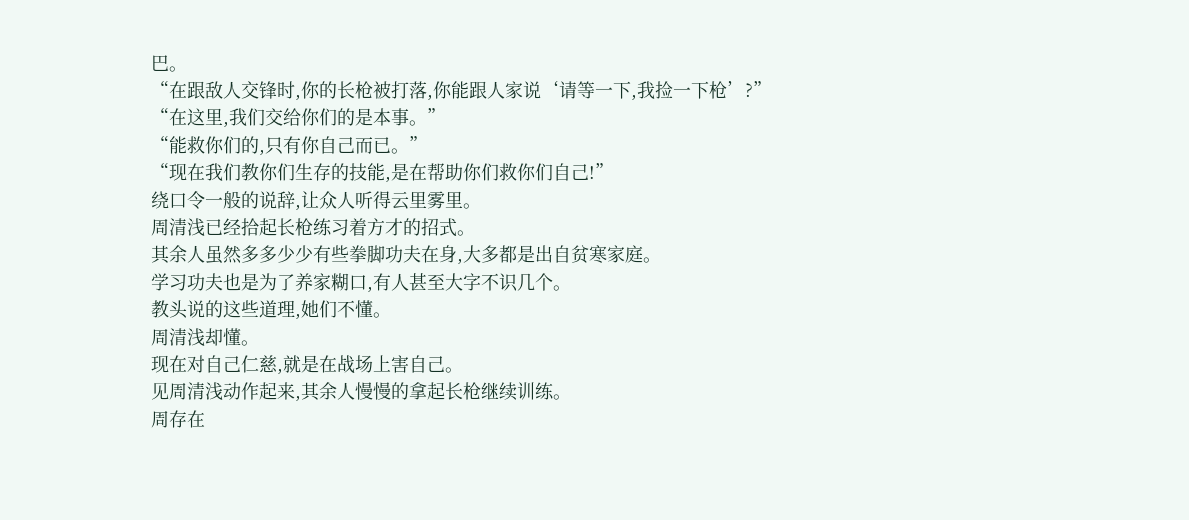巴。
“在跟敌人交锋时,你的长枪被打落,你能跟人家说‘请等一下,我捡一下枪’?”
“在这里,我们交给你们的是本事。”
“能救你们的,只有你自己而已。”
“现在我们教你们生存的技能,是在帮助你们救你们自己!”
绕口令一般的说辞,让众人听得云里雾里。
周清浅已经拾起长枪练习着方才的招式。
其余人虽然多多少少有些拳脚功夫在身,大多都是出自贫寒家庭。
学习功夫也是为了养家糊口,有人甚至大字不识几个。
教头说的这些道理,她们不懂。
周清浅却懂。
现在对自己仁慈,就是在战场上害自己。
见周清浅动作起来,其余人慢慢的拿起长枪继续训练。
周存在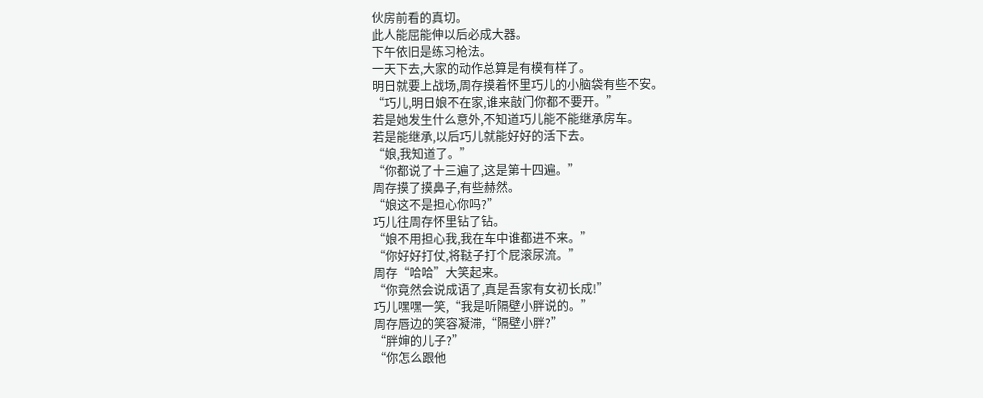伙房前看的真切。
此人能屈能伸以后必成大器。
下午依旧是练习枪法。
一天下去,大家的动作总算是有模有样了。
明日就要上战场,周存摸着怀里巧儿的小脑袋有些不安。
“巧儿,明日娘不在家,谁来敲门你都不要开。”
若是她发生什么意外,不知道巧儿能不能继承房车。
若是能继承,以后巧儿就能好好的活下去。
“娘,我知道了。”
“你都说了十三遍了,这是第十四遍。”
周存摸了摸鼻子,有些赫然。
“娘这不是担心你吗?”
巧儿往周存怀里钻了钻。
“娘不用担心我,我在车中谁都进不来。”
“你好好打仗,将鞑子打个屁滚尿流。”
周存“哈哈”大笑起来。
“你竟然会说成语了,真是吾家有女初长成!”
巧儿嘿嘿一笑,“我是听隔壁小胖说的。”
周存唇边的笑容凝滞,“隔壁小胖?”
“胖婶的儿子?”
“你怎么跟他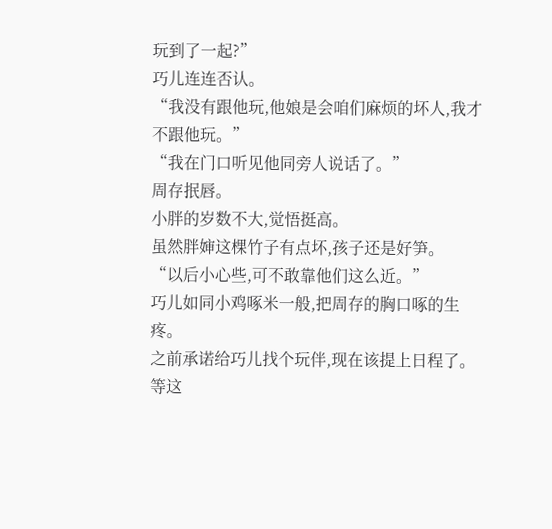玩到了一起?”
巧儿连连否认。
“我没有跟他玩,他娘是会咱们麻烦的坏人,我才不跟他玩。”
“我在门口听见他同旁人说话了。”
周存抿唇。
小胖的岁数不大,觉悟挺高。
虽然胖婶这棵竹子有点坏,孩子还是好笋。
“以后小心些,可不敢靠他们这么近。”
巧儿如同小鸡啄米一般,把周存的胸口啄的生疼。
之前承诺给巧儿找个玩伴,现在该提上日程了。
等这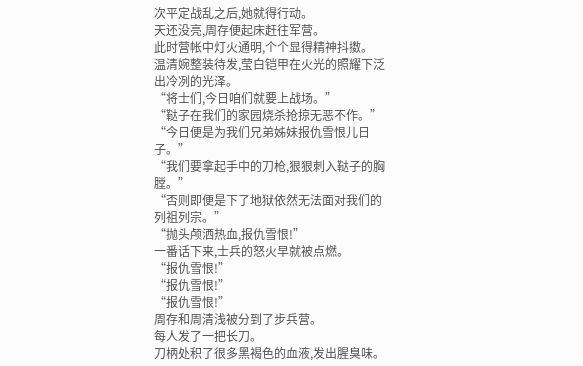次平定战乱之后,她就得行动。
天还没亮,周存便起床赶往军营。
此时营帐中灯火通明,个个显得精神抖擞。
温清婉整装待发,莹白铠甲在火光的照耀下泛出冷冽的光泽。
“将士们,今日咱们就要上战场。”
“鞑子在我们的家园烧杀抢掠无恶不作。”
“今日便是为我们兄弟姊妹报仇雪恨儿日子。”
“我们要拿起手中的刀枪,狠狠刺入鞑子的胸膛。”
“否则即便是下了地狱依然无法面对我们的列祖列宗。”
“抛头颅洒热血,报仇雪恨!”
一番话下来,士兵的怒火早就被点燃。
“报仇雪恨!”
“报仇雪恨!”
“报仇雪恨!”
周存和周清浅被分到了步兵营。
每人发了一把长刀。
刀柄处积了很多黑褐色的血液,发出腥臭味。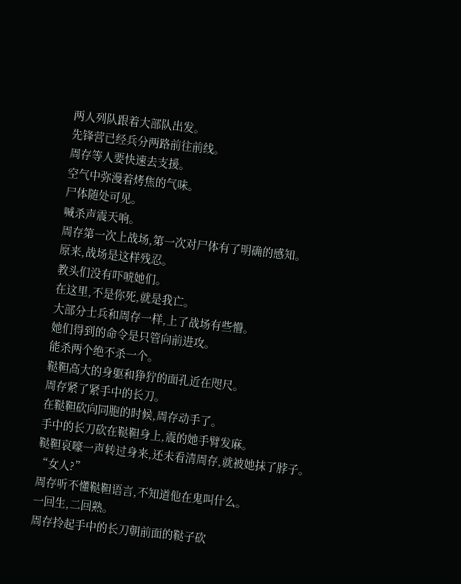两人列队跟着大部队出发。
先锋营已经兵分两路前往前线。
周存等人要快速去支援。
空气中弥漫着烤焦的气味。
尸体随处可见。
喊杀声震天响。
周存第一次上战场,第一次对尸体有了明确的感知。
原来,战场是这样残忍。
教头们没有吓唬她们。
在这里,不是你死,就是我亡。
大部分士兵和周存一样,上了战场有些懵。
她们得到的命令是只管向前进攻。
能杀两个绝不杀一个。
鞑靼高大的身躯和狰狞的面孔近在咫尺。
周存紧了紧手中的长刀。
在鞑靼砍向同胞的时候,周存动手了。
手中的长刀砍在鞑靼身上,震的她手臂发麻。
鞑靼哀嚎一声转过身来,还未看清周存,就被她抹了脖子。
“女人?”
周存听不懂鞑靼语言,不知道他在鬼叫什么。
一回生,二回熟。
周存拎起手中的长刀朝前面的鞑子砍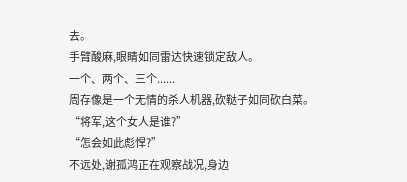去。
手臂酸麻,眼睛如同雷达快速锁定敌人。
一个、两个、三个......
周存像是一个无情的杀人机器,砍鞑子如同砍白菜。
“将军,这个女人是谁?”
“怎会如此彪悍?”
不远处,谢孤鸿正在观察战况,身边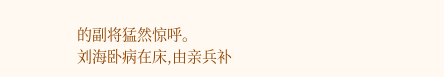的副将猛然惊呼。
刘海卧病在床,由亲兵补